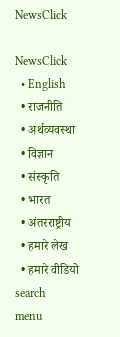NewsClick

NewsClick
  • English
  • राजनीति
  • अर्थव्यवस्था
  • विज्ञान
  • संस्कृति
  • भारत
  • अंतरराष्ट्रीय
  • हमारे लेख
  • हमारे वीडियो
search
menu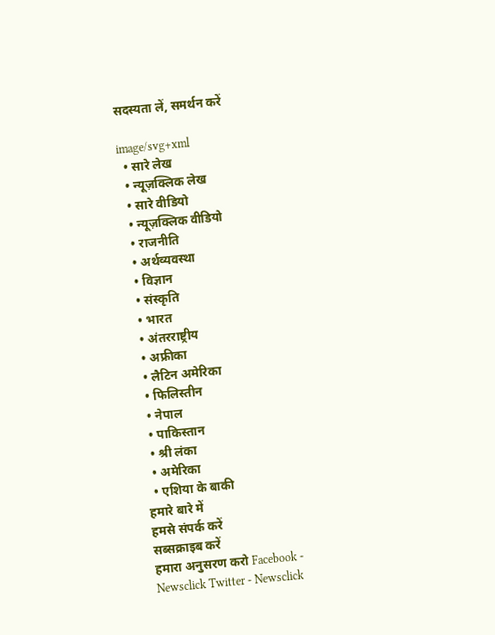सदस्यता लें, समर्थन करें

image/svg+xml
  • सारे लेख
  • न्यूज़क्लिक लेख
  • सारे वीडियो
  • न्यूज़क्लिक वीडियो
  • राजनीति
  • अर्थव्यवस्था
  • विज्ञान
  • संस्कृति
  • भारत
  • अंतरराष्ट्रीय
  • अफ्रीका
  • लैटिन अमेरिका
  • फिलिस्तीन
  • नेपाल
  • पाकिस्तान
  • श्री लंका
  • अमेरिका
  • एशिया के बाकी
हमारे बारे में
हमसे संपर्क करें
सब्सक्राइब करें
हमारा अनुसरण करो Facebook - Newsclick Twitter - Newsclick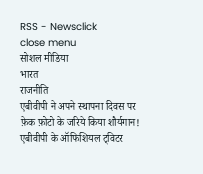RSS - Newsclick
close menu
सोशल मीडिया
भारत
राजनीति
एबीवीपी ने अपने स्थापना दिवस पर फ़ेक फ़ोटो के जरिये किया शौर्यगान!
एबीवीपी के ऑफिशियल ट्विटर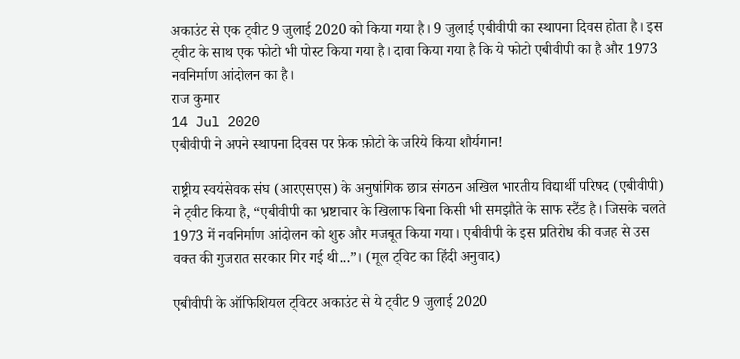अकाउंट से एक ट्वीट 9 जुलाई 2020 को किया गया है। 9 जुलाई एबीवीपी का स्थापना दिवस होता है। इस ट्वीट के साथ एक फोटो भी पोस्ट किया गया है। दावा किया गया है कि ये फोटो एबीवीपी का है और 1973 नवनिर्माण आंदोलन का है।
राज कुमार
14 Jul 2020
एबीवीपी ने अपने स्थापना दिवस पर फ़ेक फ़ोटो के जरिये किया शौर्यगान!

राष्ट्रीय स्वयंसेवक संघ (आरएसएस) के अनुषांगिक छात्र संगठन अखिल भारतीय विद्यार्थी परिषद (एबीवीपी) ने ट्वीट किया है, “एबीवीपी का भ्रष्टाचार के खिलाफ बिना किसी भी समझौते के साफ स्टैंड है। जिसके चलते 1973 में नवनिर्माण आंदोलन को शुरु और मजबूत किया गया। एबीवीपी के इस प्रतिरोध की वजह से उस वक्त की गुजरात सरकार गिर गई थी...”। (मूल ट्विट का हिंदी अनुवाद)

एबीवीपी के ऑफिशियल ट्विटर अकाउंट से ये ट्वीट 9 जुलाई 2020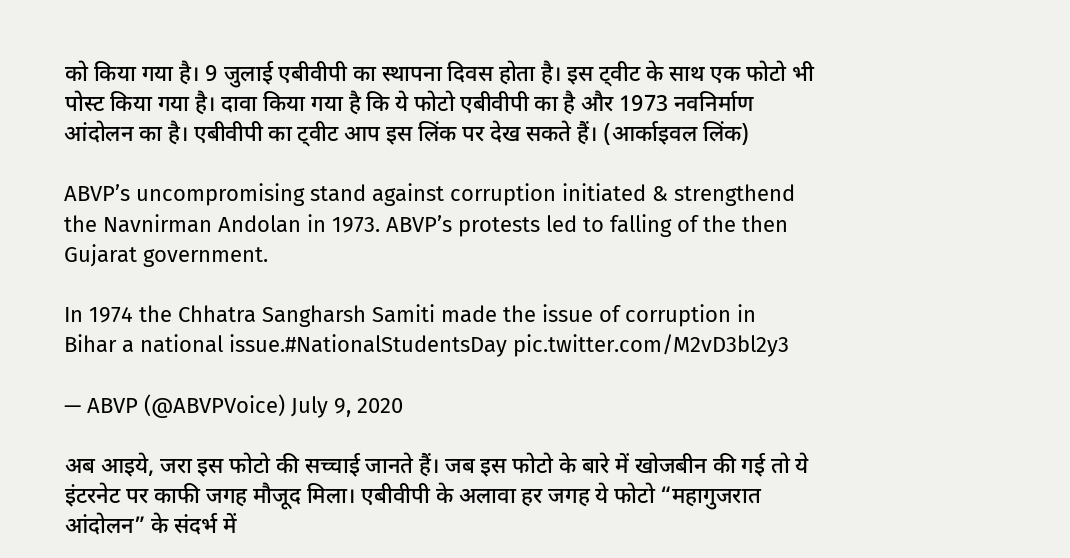को किया गया है। 9 जुलाई एबीवीपी का स्थापना दिवस होता है। इस ट्वीट के साथ एक फोटो भी पोस्ट किया गया है। दावा किया गया है कि ये फोटो एबीवीपी का है और 1973 नवनिर्माण आंदोलन का है। एबीवीपी का ट्वीट आप इस लिंक पर देख सकते हैं। (आर्काइवल लिंक)

ABVP’s uncompromising stand against corruption initiated & strengthend the Navnirman Andolan in 1973. ABVP’s protests led to falling of the then Gujarat government.

In 1974 the Chhatra Sangharsh Samiti made the issue of corruption in Bihar a national issue.#NationalStudentsDay pic.twitter.com/M2vD3bl2y3

— ABVP (@ABVPVoice) July 9, 2020

अब आइये, जरा इस फोटो की सच्चाई जानते हैं। जब इस फोटो के बारे में खोजबीन की गई तो ये इंटरनेट पर काफी जगह मौजूद मिला। एबीवीपी के अलावा हर जगह ये फोटो “महागुजरात आंदोलन” के संदर्भ में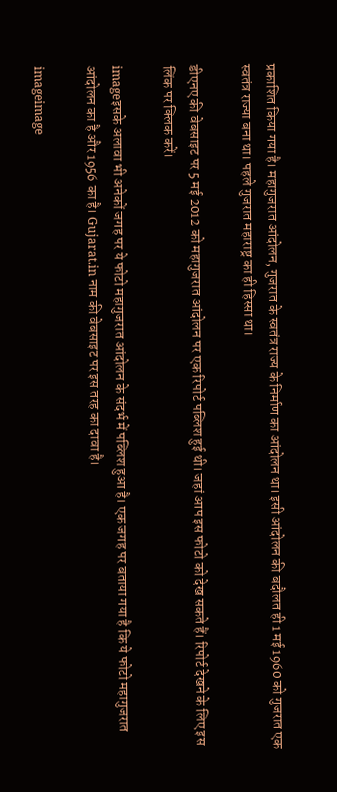प्रकाशित किया गया है। महागुजरात आंदोलन, गुजरात के स्वतंत्र राज्य के निर्माण का आंदोलन था। इसी आंदोलन की बदौलत ही 1 मई 1960 को गुजरात एक स्वतंत्र राज्या बना था। पहले गुजरात महाराष्ट्र का ही हिस्सा था।

डीएनए की वेबसाइट पर 5 मई 2012 को महागुजरात आंदोलन पर एक रिपोर्ट पब्लिश हुई थी। जहां आप इस फोटो को देख सकते हैं। रिपोर्ट देखने के लिए इस लिंक पर क्लिक करें।

imageइसके अलावा भी अनेकों जगह पर ये फोटो महागुजरात आंदोलन के संदर्भ में पब्लिश हुआ है। एक जगह पर बताया गया है कि ये फोटो महागुजरात आंदोलन का है और 1956 का है। Gujarat.in नाम की वेबसाइट पर इस तरह का दावा है।

imageimage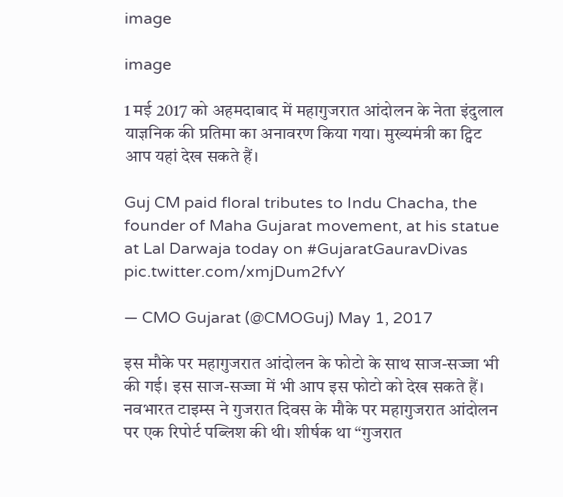image

image

1 मई 2017 को अहमदाबाद में महागुजरात आंदोलन के नेता इंदुलाल याज्ञनिक की प्रतिमा का अनावरण किया गया। मुख्यमंत्री का ट्विट आप यहां देख सकते हैं।

Guj CM paid floral tributes to Indu Chacha, the founder of Maha Gujarat movement, at his statue at Lal Darwaja today on #GujaratGauravDivas pic.twitter.com/xmjDum2fvY

— CMO Gujarat (@CMOGuj) May 1, 2017

इस मौके पर महागुजरात आंदोलन के फोटो के साथ साज-सज्जा भी की गई। इस साज-सज्जा में भी आप इस फोटो को देख सकते हैं। नवभारत टाइम्स ने गुजरात दिवस के मौके पर महागुजरात आंदोलन पर एक रिपोर्ट पब्लिश की थी। शीर्षक था “गुजरात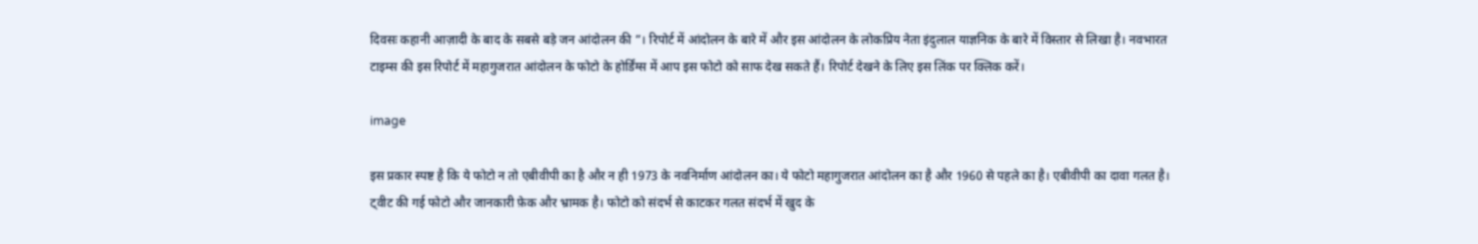दिवसः कहानी आज़ादी के बाद के सबसे बड़े जन आंदोलन की ”। रिपोर्ट में आंदोलन के बारे में और इस आंदोलन के लोकप्रिय नेता इंदुलाल याज्ञनिक के बारे में विस्तार से लिखा है। नवभारत टाइम्स की इस रिपोर्ट में महागुजरात आंदोलन के फोटो के होर्डिंग्स में आप इस फोटो को साफ देख सकते हैं। रिपोर्ट देखने के लिए इस लिंक पर क्लिक करें।

image

इस प्रकार स्पष्ट है कि ये फोटो न तो एबीवीपी का है और न ही 1973 के नवनिर्माण आंदोलन का। ये फोटो महागुजरात आंदोलन का है और 1960 से पहले का है। एबीवीपी का दावा गलत है। ट्वीट की गई फोटो और जानकारी फ़ेक और भ्रामक है। फोटो को संदर्भ से काटकर गलत संदर्भ में खुद के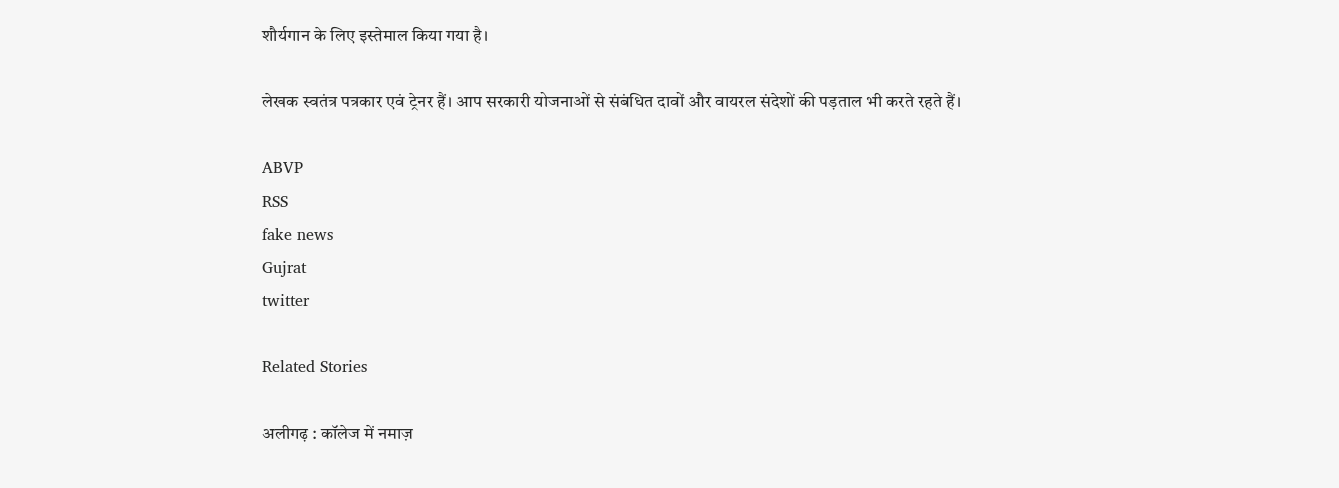शौर्यगान के लिए इस्तेमाल किया गया है।

लेखक स्वतंत्र पत्रकार एवं ट्रेनर हैं। आप सरकारी योजनाओं से संबंधित दावों और वायरल संदेशों की पड़ताल भी करते रहते हैं।

ABVP
RSS
fake news
Gujrat
twitter

Related Stories

अलीगढ़ : कॉलेज में नमाज़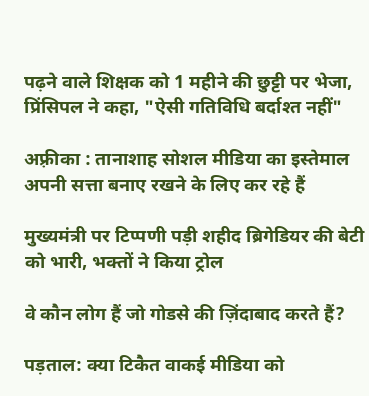पढ़ने वाले शिक्षक को 1 महीने की छुट्टी पर भेजा, प्रिंसिपल ने कहा, "ऐसी गतिविधि बर्दाश्त नहीं"

अफ़्रीका : तानाशाह सोशल मीडिया का इस्तेमाल अपनी सत्ता बनाए रखने के लिए कर रहे हैं

मुख्यमंत्री पर टिप्पणी पड़ी शहीद ब्रिगेडियर की बेटी को भारी, भक्तों ने किया ट्रोल

वे कौन लोग हैं जो गोडसे की ज़िंदाबाद करते हैं?

पड़ताल: क्या टिकैत वाकई मीडिया को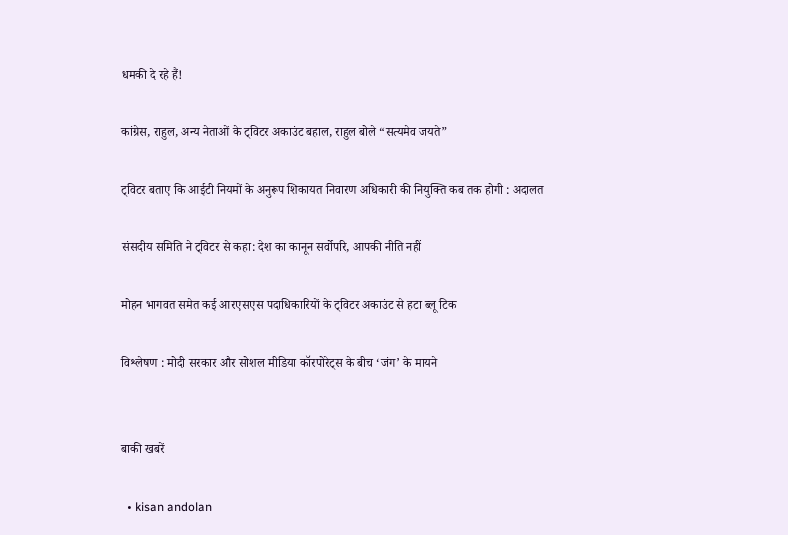धमकी दे रहे हैं!

कांग्रेस, राहुल, अन्य नेताओं के ट्विटर अकाउंट बहाल, राहुल बोले “सत्यमेव जयते”

ट्विटर बताए कि आईटी नियमों के अनुरूप शिकायत निवारण अधिकारी की नियुक्ति कब तक होगी : अदालत

संसदीय समिति ने ट्विटर से कहा: देश का कानून सर्वोपरि, आपकी नीति नहीं

मोहन भागवत समेत कई आरएसएस पदाधिकारियों के ट्विटर अकाउंट से हटा ब्लू टिक

विश्लेषण : मोदी सरकार और सोशल मीडिया कॉरपोरेट्स के बीच ‘जंग’ के मायने


बाकी खबरें

  • kisan andolan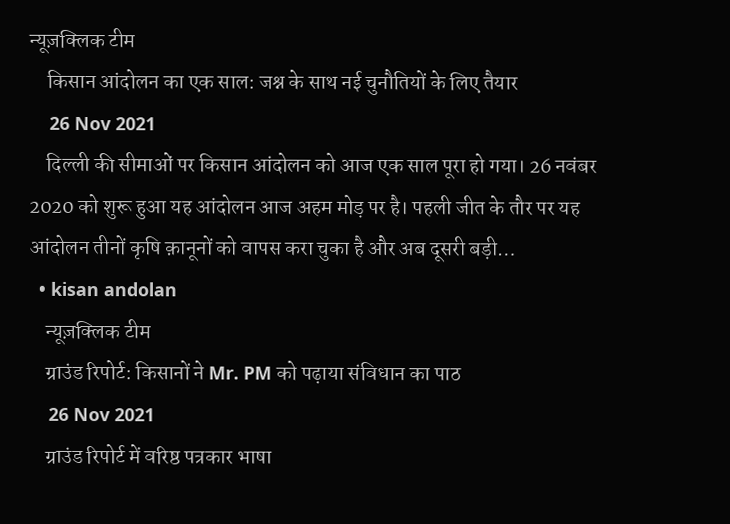न्यूज़क्लिक टीम
    किसान आंदोलन का एक साल: जश्न के साथ नई चुनौतियों के लिए तैयार
    26 Nov 2021
    दिल्ली की सीमाओं पर किसान आंदोलन को आज एक साल पूरा हो गया। 26 नवंबर 2020 को शुरू हुआ यह आंदोलन आज अहम मोड़ पर है। पहली जीत के तौर पर यह आंदोलन तीनों कृषि क़ानूनों को वापस करा चुका है और अब दूसरी बड़ी…
  • kisan andolan
    न्यूज़क्लिक टीम
    ग्राउंड रिपोर्ट: किसानों ने Mr. PM को पढ़ाया संविधान का पाठ
    26 Nov 2021
    ग्राउंड रिपोर्ट में वरिष्ठ पत्रकार भाषा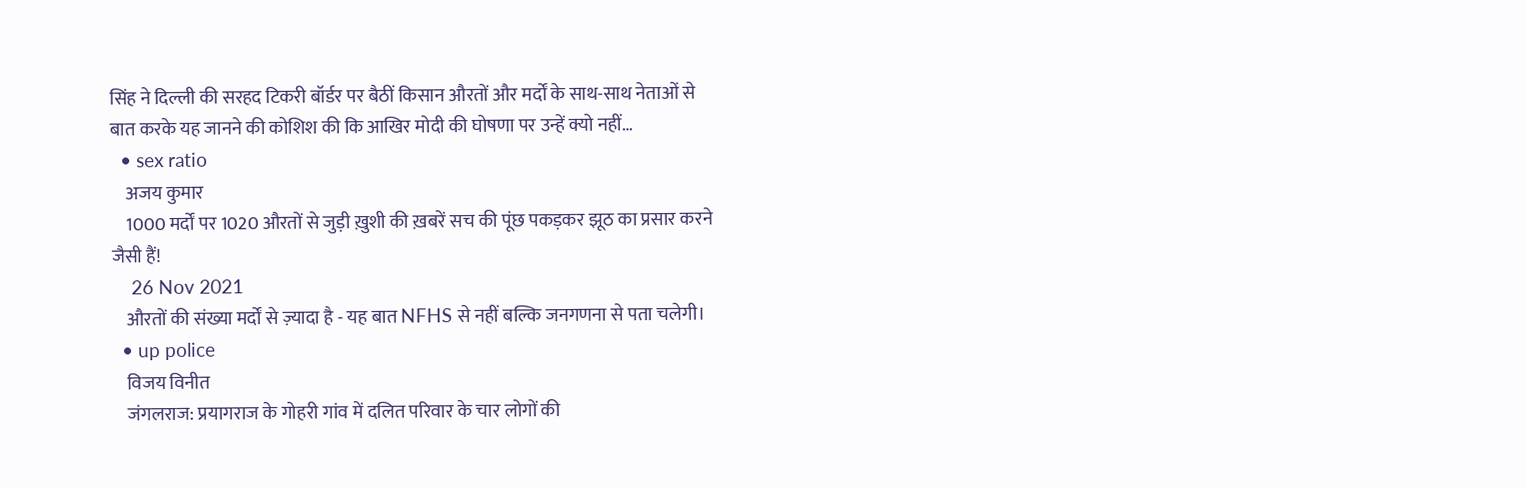सिंह ने दिल्ली की सरहद टिकरी बॉर्डर पर बैठीं किसान औरतों और मर्दों के साथ-साथ नेताओं से बात करके यह जानने की कोशिश की कि आखिर मोदी की घोषणा पर उन्हें क्यो नहीं…
  • sex ratio
    अजय कुमार
    1000 मर्दों पर 1020 औरतों से जुड़ी ख़ुशी की ख़बरें सच की पूंछ पकड़कर झूठ का प्रसार करने जैसी हैं!
    26 Nov 2021
    औरतों की संख्या मर्दों से ज़्यादा है - यह बात NFHS से नहीं बल्कि जनगणना से पता चलेगी।
  • up police
    विजय विनीत
    जंगलराज: प्रयागराज के गोहरी गांव में दलित परिवार के चार लोगों की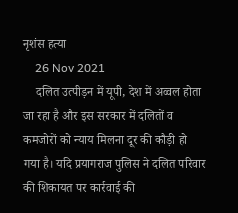नृशंस हत्या
    26 Nov 2021
    दलित उत्पीड़न में यूपी, देश में अव्वल होता जा रहा है और इस सरकार में दलितों व कमजोरों को न्याय मिलना दूर की कौड़ी हो गया है। यदि प्रयागराज पुलिस ने दलित परिवार की शिकायत पर कार्रवाई की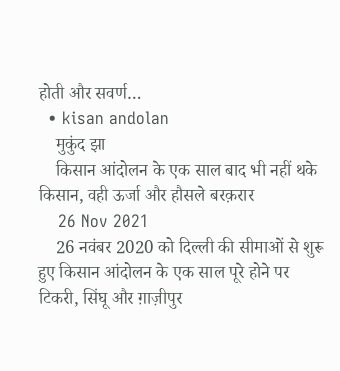होती और सवर्ण…
  • kisan andolan
    मुकुंद झा
    किसान आंदोलन के एक साल बाद भी नहीं थके किसान, वही ऊर्जा और हौसले बरक़रार
    26 Nov 2021
    26 नवंबर 2020 को दिल्ली की सीमाओं से शुरू हुए किसान आंदोलन के एक साल पूरे होने पर टिकरी, सिंघू और ग़ाज़ीपुर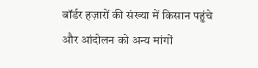बॉर्डर हज़ारों की संख्या में किसान पहुंचे और आंदोलन को अन्य मांगों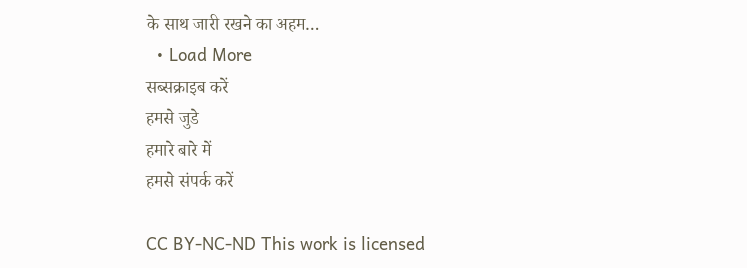के साथ जारी रखने का अहम…
  • Load More
सब्सक्राइब करें
हमसे जुडे
हमारे बारे में
हमसे संपर्क करें

CC BY-NC-ND This work is licensed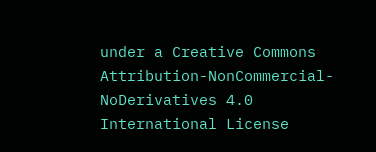under a Creative Commons Attribution-NonCommercial-NoDerivatives 4.0 International License